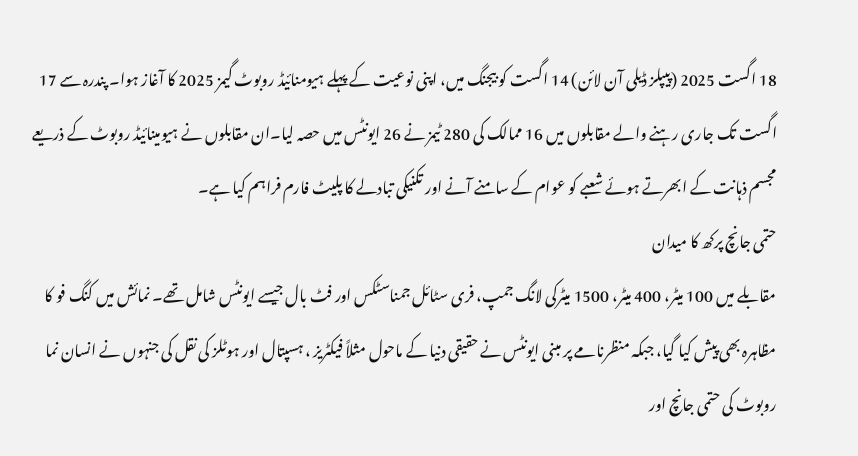18 اگست 2025 (پیپلز ڈیلی آن لائن) 14 اگست کو بیجنگ میں، اپنی نوعیت کے پہلے ہیومنائیڈ روبوٹ گیمز 2025 کا آغاز ہوا۔ پندرہ سے 17 اگست تک جاری رہنے والے مقابلوں میں 16 ممالک کی 280 ٹیمز نے 26 ایونٹس میں حصہ لیا۔ان مقابلوں نے ہیومینائیڈ روبوٹ کے ذریعے مجسم ذہانت کے ابھرتے ہوئے شعبے کو عوام کے سامنے آنے اور تکنیکی تبادلے کا پلیٹ فارم فراہم کیا ہے۔
حتمی جانچ پرکھ کا میدان
مقابلے میں 100 میٹر، 400 میٹر، 1500 میٹرکی لانگ جمپ، فری سٹائل جمناسٹکس اور فٹ بال جیسے ایونٹس شامل تھے۔ نمائش میں کنگ فو کا مظاہرہ بھی پیش کیا گیا، جبکہ منظرنامے پر مبنی ایونٹس نے حقیقی دنیا کے ماحول مثلاً فیکٹریز ، ہسپتال اور ہوٹلز کی نقل کی جنہوں نے انسان نما روبوٹ کی حتمی جانچ اور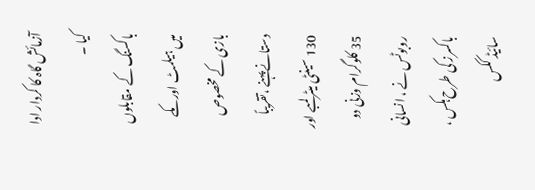آزمائش گاہ کا کردار ادا کیا ۔
باکسنگ کے مقابلوں میں ہیلمٹ اور مکے بازی کے مخصوص دستانے پہنے ،تقریباً 130 سینٹی میٹر لمبے اور 35 کلوگرام وزنی دو روبوٹس نے ، انسانی باکسرز کی طرح ہکس ، سائیڈ ککس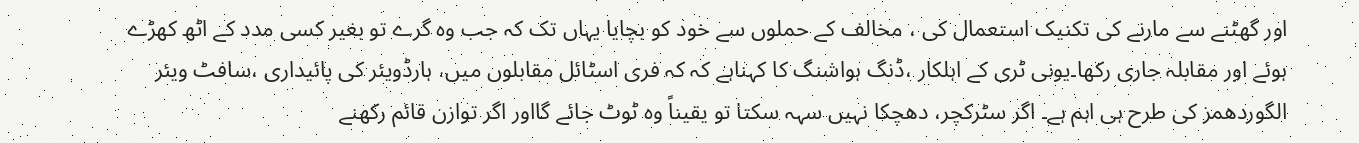اور گھٹنے سے مارنے کی تکنیک استعمال کی ، مخالف کے حملوں سے خود کو بچایا یہاں تک کہ جب وہ گرے تو بغیر کسی مدد کے اٹھ کھڑے ہوئے اور مقابلہ جاری رکھا۔یونی ٹری کے اہلکار ،ڈنگ ہواشنگ کا کہناہے کہ کہ فری اسٹائل مقابلوں میں، ہارڈویئر کی پائیداری ،سافٹ ویئر الگوردھمز کی طرح ہی اہم ہے۔ اگر سٹرکچر، دھچکا نہیں سہہ سکتا تو یقیناً وہ ٹوٹ جائے گااور اگر توازن قائم رکھنے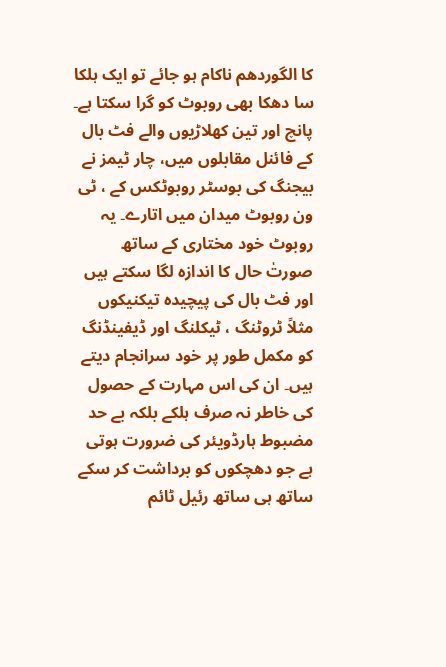کا الگوردھم ناکام ہو جائے تو ایک ہلکا سا دھکا بھی روبوٹ کو گرا سکتا ہے۔
پانچ اور تین کھلاڑیوں والے فٹ بال کے فائنل مقابلوں میں، چار ٹیمز نے بیجنگ کی بوسٹر روبوٹکس کے ، ٹی ون روبوٹ میدان میں اتارے۔ یہ روبوٹ خود مختاری کے ساتھ صورتٰ حال کا اندازہ لگا سکتے ہیں اور فٹ بال کی پیچیدہ تیکنیکوں مثلاً ٹروٹنگ ، ٹیکلنگ اور ڈیفینڈنگ کو مکمل طور پر خود سرانجام دیتے ہیں۔ ان کی اس مہارت کے حصول کی خاطر نہ صرف ہلکے بلکہ بے حد مضبوط ہارڈویئر کی ضرورت ہوتی ہے جو دھچکوں کو برداشت کر سکے ساتھ ہی ساتھ رئیل ٹائم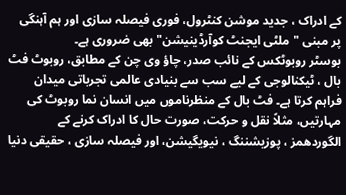کے ادراک ، جدید موشن کنٹرول، فوری فیصلہ سازی اور ہم آہنگی پر مبنی "ملٹی ایجنٹ کوآرڈینیشن" بھی ضروری ہے۔
بوسٹر روبوٹکس کے نائب صدر، چاؤ وی چن کے مطابق، روبوٹ فٹ بال ، ٹیکنالوجی کے لیے سب سے بنیادی عالمی تجرباتی میدان فراہم کرتا ہے۔ فٹ بال کے منظرناموں میں انسان نما روبوٹ کی مہارتیں، مثلاً نقل و حرکت، صورت حال کا ادراک کرنے کے الگوردھمز ، پوزیشننگ ، نیویگیشن، اور فیصلہ سازی ، حقیقی دنیا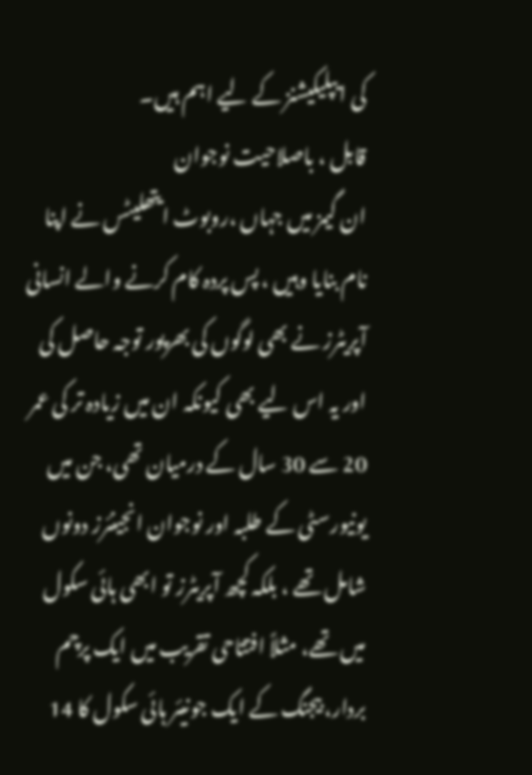کی ایپلیکیشنز کے لیے اہم ہیں۔
قابل ، باصلاحیت نوجوان
ان گیمز میں جہاں ،روبوٹ ایتھلیٹس نے اپنا نام بنایا وہیں ، پس پردہ کام کرنے والے انسانی آپریٹرز نے بھی لوگوں کی بھرپور توجہ حاصل کی اور یہ اس لیے بھی کیونکہ ان میں زیادہ تر کی عمر 20 سے 30 سال کے درمیان تھی، جن میں یونیورسٹی کے طلبہ اور نوجوان انجینئرز دونوں شامل تھے ، بلکہ کچھ آپریٹرز تو ابھی ہائی سکول میں تھے، مثلاً افتتاحی تقریب میں ایک پرچم بردار، بیجنگ کے ایک جونیئر ہائی سکول کا 14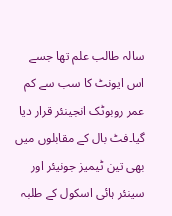سالہ طالب علم تھا جسے اس ایونٹ کا سب سے کم عمر روبوٹک انجینئر قرار دیا گیا۔فٹ بال کے مقابلوں میں بھی تین ٹیمیز جونیئر اور سینئر ہائی اسکول کے طلبہ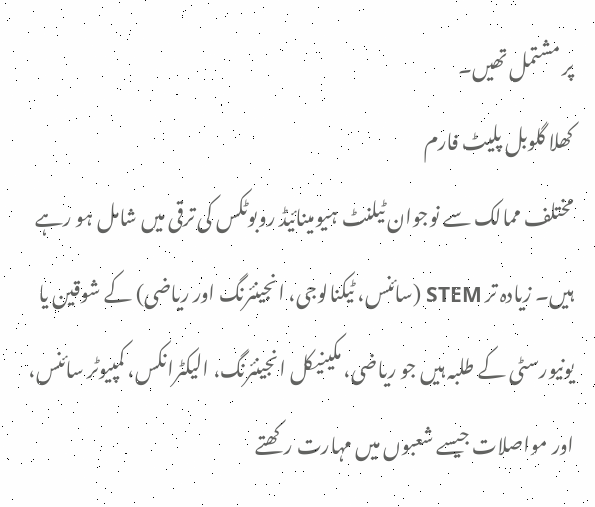پر مشتمل تھیں۔
کھلا گلوبل پلیٹ فارم
مختلف ممالک سے نوجوان ٹیلنٹ ہیومینائیڈ روبوٹکس کی ترقی میں شامل ہو رہے ہیں۔ زیادہ تر STEM (سائنس، ٹیکنالوجی، انجینئرنگ اور ریاضی) کے شوقین یا یونیورسٹی کے طلبہ ہیں جو ریاضی، مکینیکل انجینئرنگ، الیکٹرانکس، کمپیوٹر سائنس، اور مواصلات جیسے شعبوں میں مہارت رکھتے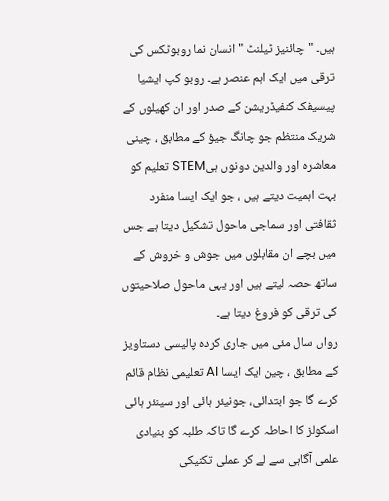ہیں۔ "چائنیز ٹیلنٹ " انسان نما روبوٹکس کی ترقی میں ایک اہم عنصر ہے۔ روبو کپ ایشیا پیسیفک کنفیڈریشن کے صدر اور ان کھیلوں کے شریک منتظم جو چانگ جیؤ کے مطابق ، چینی معاشرہ اور والدین دونوں ہیSTEM تعلیم کو بہت اہمیت دیتے ہیں ، جو ایک ایسا منفرد ثقافتی اور سماجی ماحول تشکیل دیتا ہے جس میں بچے ان مقابلوں میں جوش و خروش کے ساتھ حصہ لیتے ہیں اور یہی ماحول صلاحیتوں کی ترقی کو فروغ دیتا ہے۔
رواں سال مئی میں جاری کردہ پالیسی دستاویز کے مطابق ، چین ایک ایسا AI تعلیمی نظام قائم کرے گا جو ابتدائی، جونیئر ہائی اور سینئر ہائی اسکولز کا احاطہ کرے گا تاکہ طلبہ کو بنیادی علمی آگاہی سے لے کر عملی تکنیکی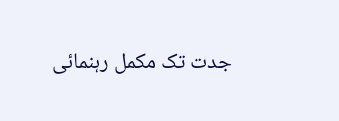جدت تک مکمل رہنمائی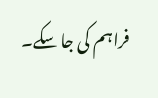فراہم کی جا سکے۔